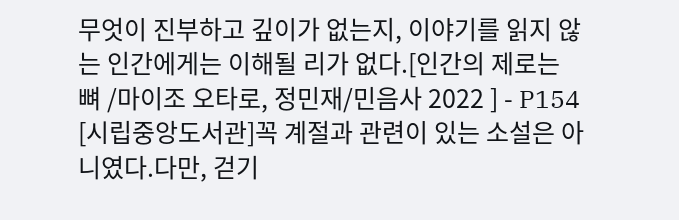무엇이 진부하고 깊이가 없는지, 이야기를 읽지 않는 인간에게는 이해될 리가 없다.[인간의 제로는 뼈 /마이조 오타로, 정민재/민음사 2022 ] - P154
[시립중앙도서관]꼭 계절과 관련이 있는 소설은 아니였다.다만, 걷기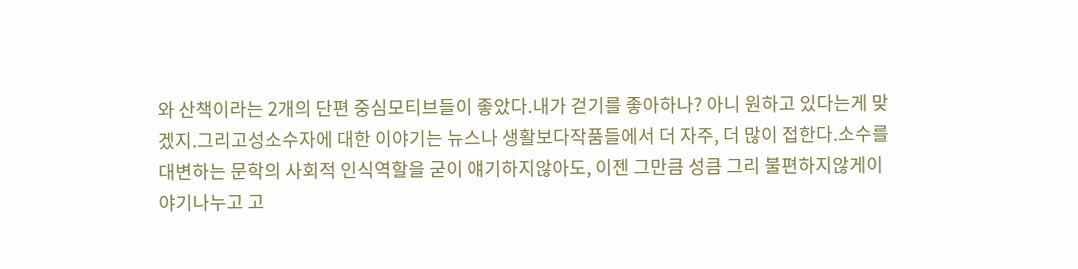와 산책이라는 2개의 단편 중심모티브들이 좋았다.내가 걷기를 좋아하나? 아니 원하고 있다는게 맞겠지.그리고성소수자에 대한 이야기는 뉴스나 생활보다작품들에서 더 자주, 더 많이 접한다.소수를 대변하는 문학의 사회적 인식역할을 굳이 얘기하지않아도, 이젠 그만큼 성큼 그리 불편하지않게이야기나누고 고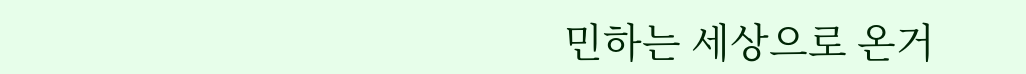민하는 세상으로 온거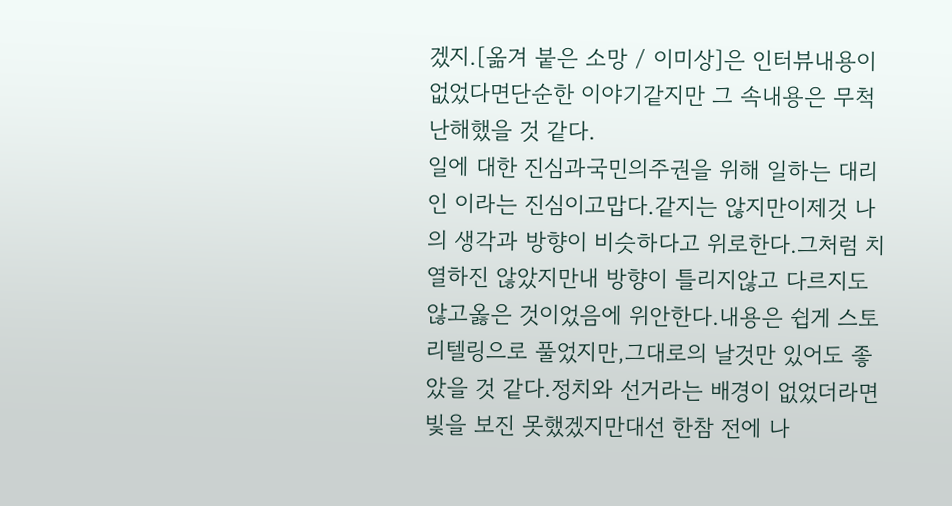겠지.[옮겨 붙은 소망 / 이미상]은 인터뷰내용이 없었다면단순한 이야기같지만 그 속내용은 무척 난해했을 것 같다.
일에 대한 진심과국민의주권을 위해 일하는 대리인 이라는 진심이고맙다.같지는 않지만이제것 나의 생각과 방향이 비슷하다고 위로한다.그처럼 치열하진 않았지만내 방향이 틀리지않고 다르지도 않고옳은 것이었음에 위안한다.내용은 쉽게 스토리텔링으로 풀었지만,그대로의 날것만 있어도 좋았을 것 같다.정치와 선거라는 배경이 없었더라면 빛을 보진 못했겠지만대선 한참 전에 나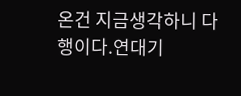온건 지금생각하니 다행이다.연대기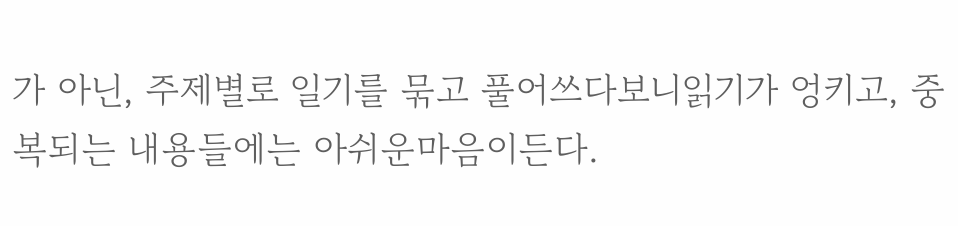가 아닌, 주제별로 일기를 묶고 풀어쓰다보니읽기가 엉키고, 중복되는 내용들에는 아쉬운마음이든다.